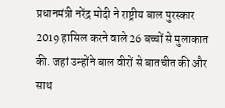प्रधानमंत्री नरेंद्र मोदी ने राष्ट्रीय बाल पुरस्कार 2019 हासिल करने वाले 26 बच्चों से मुलाकात की. जहां उन्होंने बाल वीरों से बातचीत की और साथ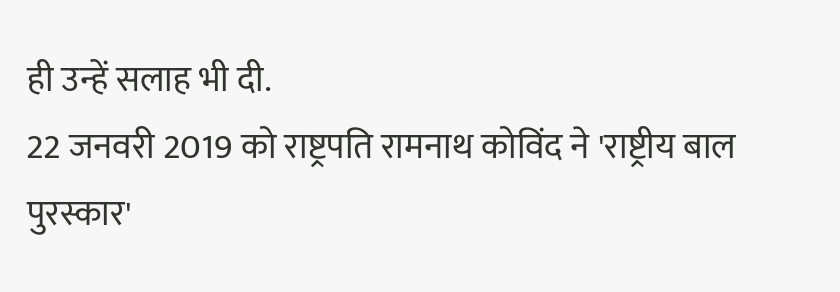ही उन्हें सलाह भी दी.
22 जनवरी 2019 को राष्ट्रपति रामनाथ कोविंद ने 'राष्ट्रीय बाल पुरस्कार'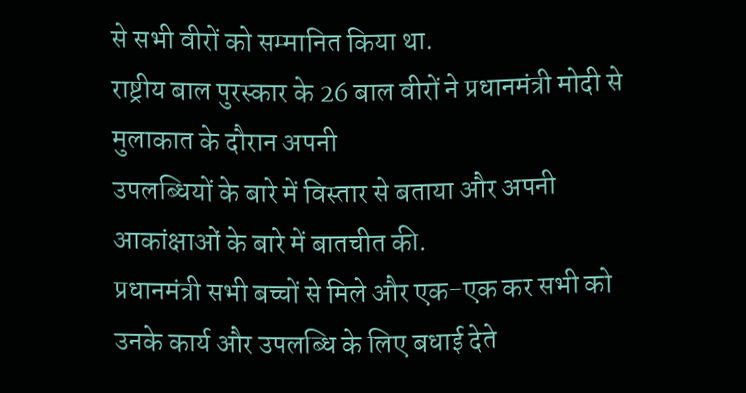से सभी वीरों को सम्मानित किया था.
राष्ट्रीय बाल पुरस्कार के 26 बाल वीरों ने प्रधानमंत्री मोदी से मुलाकात के दौरान अपनी
उपलब्धियों के बारे में विस्तार से बताया और अपनी आकांक्षाओं के बारे में बातचीत की.
प्रधानमंत्री सभी बच्चों से मिले और एक-एक कर सभी को उनके कार्य और उपलब्धि के लिए बधाई देते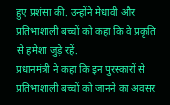हुए प्रशंसा की. उन्होंने मेधावी और प्रतिभाशाली बच्चों को कहा कि वे प्रकृति से हमेशा जुड़े रहें.
प्रधानमंत्री ने कहा कि इन पुरस्कारों से प्रतिभाशाली बच्चों को जानने का अवसर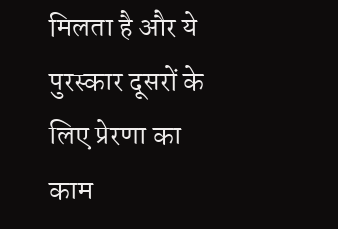मिलता है और ये पुरस्कार दूसरों के लिए प्रेरणा का काम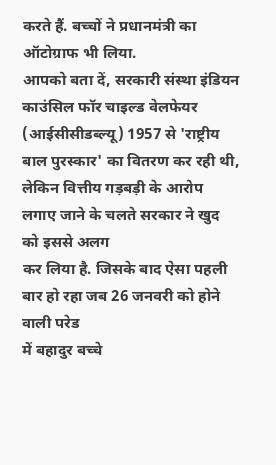करते हैं. बच्चों ने प्रधानमंत्री का ऑटोग्राफ भी लिया.
आपको बता दें, सरकारी संस्था इंडियन काउंसिल फॉर चाइल्ड वेलफेयर
(आईसीसीडब्ल्यू) 1957 से 'राष्ट्रीय बाल पुरस्कार' का वितरण कर रही थी,
लेकिन वित्तीय गड़बड़ी के आरोप लगाए जाने के चलते सरकार ने खुद को इससे अलग
कर लिया है. जिसके बाद ऐसा पहली बार हो रहा जब 26 जनवरी को होने वाली परेड
में बहादुर बच्चे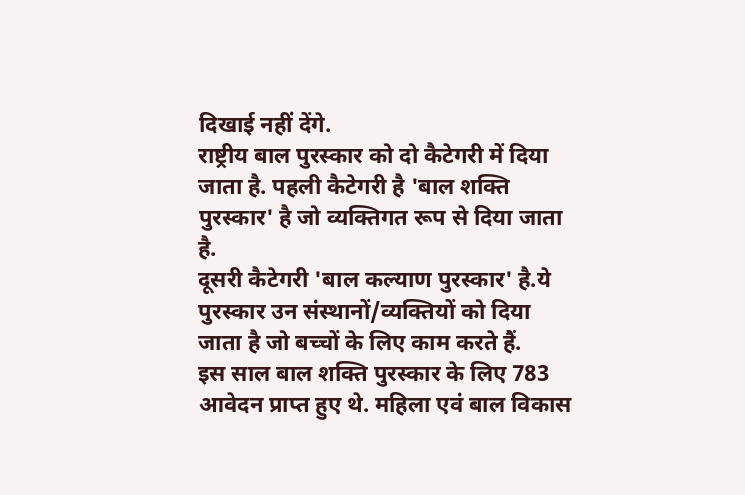दिखाई नहीं देंगे.
राष्ट्रीय बाल पुरस्कार को दो कैटेगरी में दिया जाता है. पहली कैटेगरी है 'बाल शक्ति पुरस्कार' है जो व्यक्तिगत रूप से दिया जाता है.
दूसरी कैटेगरी 'बाल कल्याण पुरस्कार' है.ये पुरस्कार उन संस्थानों/व्यक्तियों को दिया जाता है जो बच्चों के लिए काम करते हैं.
इस साल बाल शक्ति पुरस्कार के लिए 783 आवेदन प्राप्त हुए थे. महिला एवं बाल विकास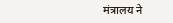मंत्रालय ने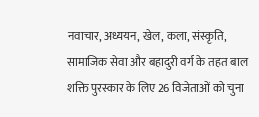नवाचार, अध्ययन, खेल, कला, संस्कृति, सामाजिक सेवा और बहादुरी वर्ग के तहत बाल शक्ति पुरस्कार के लिए 26 विजेताओं को चुना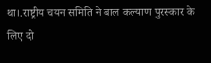था।.राष्ट्रीय चयन समिति ने बाल कल्याण पुरस्कार के लिए दो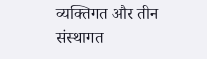व्यक्तिगत और तीन संस्थागत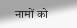नामों को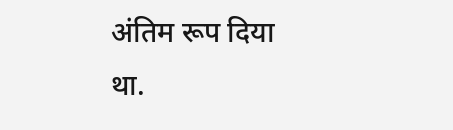अंतिम रूप दिया था.